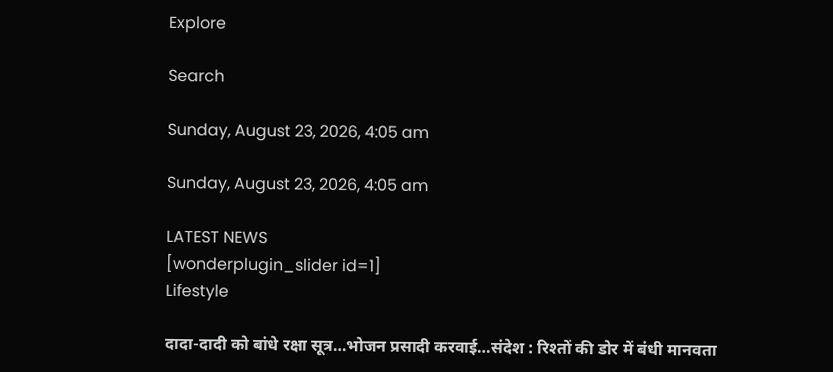Explore

Search

Sunday, August 23, 2026, 4:05 am

Sunday, August 23, 2026, 4:05 am

LATEST NEWS
[wonderplugin_slider id=1]
Lifestyle

दादा-दादी को बांधे रक्षा सूत्र…भोजन प्रसादी करवाई…संदेश : रिश्तों की डोर में बंधी मानवता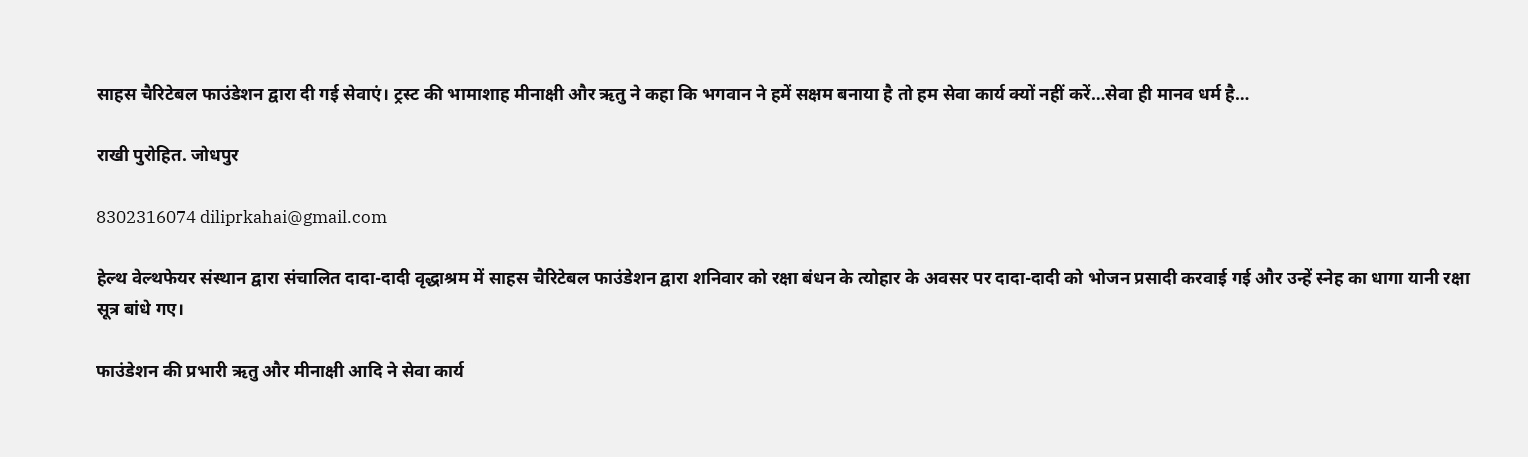साहस चैरिटेबल फाउंडेशन द्वारा दी गई सेवाएं। ट्रस्ट की भामाशाह मीनाक्षी और ऋतु ने कहा कि भगवान ने हमें सक्षम बनाया है तो हम सेवा कार्य क्यों नहीं करें…सेवा ही मानव धर्म है…

राखी पुरोहित. जोधपुर

8302316074 diliprkahai@gmail.com

हेल्थ वेल्थफेयर संस्थान द्वारा संचालित दादा-दादी वृद्धाश्रम में साहस चैरिटेबल फाउंडेशन द्वारा शनिवार को रक्षा बंधन के त्योहार के अवसर पर दादा-दादी को भोजन प्रसादी करवाई गई और उन्हें स्नेह का धागा यानी रक्षा सूत्र बांधे गए।

फाउंडेशन की प्रभारी ऋतु और मीनाक्षी आदि ने सेवा कार्य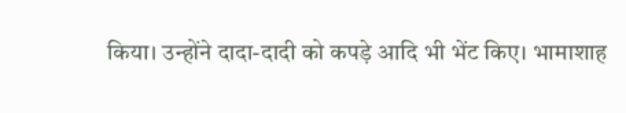किया। उन्होंने दादा-दादी को कपड़े आदि भी भेंट किए। भामाशाह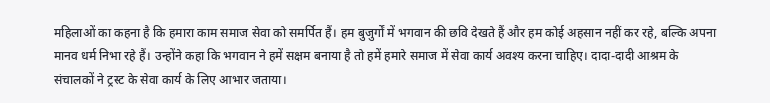महिलाओं का कहना है कि हमारा काम समाज सेवा को समर्पित हैं। हम बुजुर्गों में भगवान की छवि देखते हैं और हम कोई अहसान नहीं कर रहे, बल्कि अपना मानव धर्म निभा रहे हैं। उन्होंने कहा कि भगवान ने हमें सक्षम बनाया है तो हमें हमारे समाज में सेवा कार्य अवश्य करना चाहिए। दादा-दादी आश्रम के संचालकों ने ट्रस्ट के सेवा कार्य के लिए आभार जताया।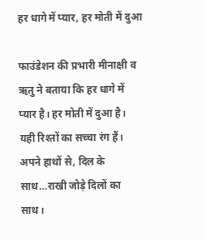हर धागे में प्यार, हर मोती में दुआ

फाउंडेशन की प्रभारी मीनाक्षी व ऋतु ने बताया कि हर धागे में प्यार है। हर मोती में दुआ है। यही रिश्तों का सच्चा रंग हैं। अपने हाथों से, दिल के साथ…राखी जोड़े दिलों का साथ।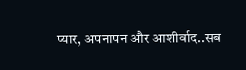प्यार, अपनापन और आशीर्वाद..सब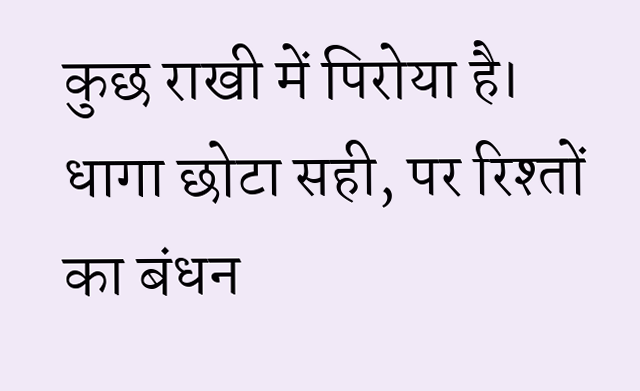कुछ राखी में पिरोया है। धागा छोटा सही, पर रिश्तों का बंधन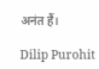अनंत हैं।

Dilip Purohit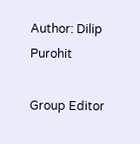Author: Dilip Purohit

Group Editor